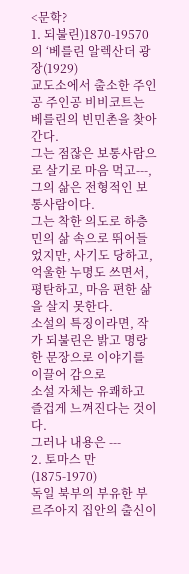<문학?
1. 되불린)1870-19570의 ‘베를린 알렉산더 광장(1929)
교도소에서 출소한 주인공 주인공 비비코트는 베를린의 빈민촌을 찾아간다.
그는 점잖은 보통사람으로 살기로 마음 먹고---, 그의 삶은 전형적인 보통사람이다.
그는 착한 의도로 하층민의 삶 속으로 뛰어들었지만, 사기도 당하고, 억울한 누명도 쓰면서,
평탄하고, 마음 편한 삶을 살지 못한다.
소설의 특징이라면, 작가 되불린은 밝고 명랑한 문장으로 이야기를 이끌어 감으로
소설 자체는 유쾌하고 즐겁게 느껴진다는 것이다.
그러나 내용은 ---
2. 토마스 만 (1875-1970)
독일 북부의 부유한 부르주아지 집안의 출신이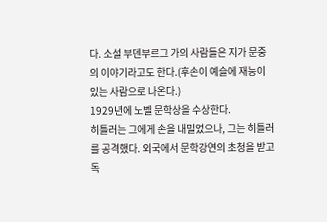다. 소설 부덴부르그 가의 사람들은 지가 문중의 이야기라고도 한다.(후손이 예슬에 재능이 있는 사람으로 나온다.)
1929년에 노벨 문학상을 수상한다.
히틀러는 그에게 손을 내밀었으나, 그는 히틀러를 공격했다. 외국에서 문학강연의 초청을 받고 독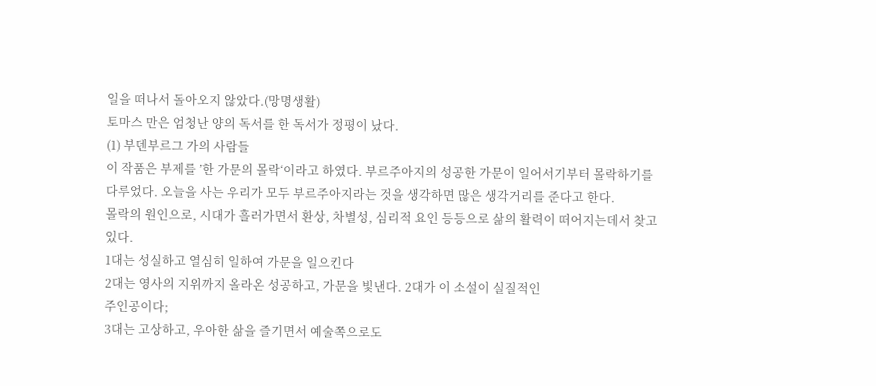일을 떠나서 돌아오지 않았다.(망명생활)
토마스 만은 엄청난 양의 독서를 한 독서가 정평이 났다.
(1) 부덴부르그 가의 사람들
이 작품은 부제를 ’한 가문의 몰락‘이라고 하였다. 부르주아지의 성공한 가문이 일어서기부터 몰락하기를 다루었다. 오늘을 사는 우리가 모두 부르주아지라는 것을 생각하면 많은 생각거리를 준다고 한다.
몰락의 원인으로, 시대가 흘러가면서 환상, 차별성, 심리적 요인 등등으로 삶의 활력이 떠어지는데서 찾고 있다.
1대는 성실하고 열심히 일하여 가문을 일으킨다
2대는 영사의 지위까지 올라온 성공하고, 가문을 빛낸다. 2대가 이 소설이 실질적인
주인공이다;
3대는 고상하고, 우아한 삶을 즐기면서 예술쪽으로도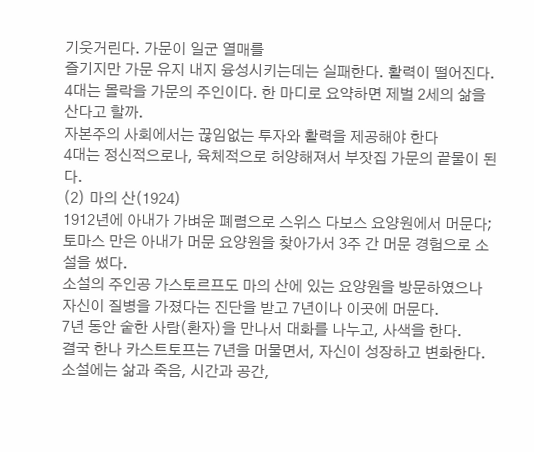기웃거린다. 가문이 일군 열매를
즐기지만 가문 유지 내지 융성시키는데는 실패한다. 활력이 떨어진다.
4대는 몰락을 가문의 주인이다. 한 마디로 요약하면 제벌 2세의 삶을 산다고 할까.
자본주의 사회에서는 끊임없는 투자와 활력을 제공해야 한다
4대는 정신적으로나, 육체적으로 허양해져서 부잣집 가문의 끝물이 된다.
(2) 마의 산(1924)
1912년에 아내가 가벼운 폐렴으로 스위스 다보스 요양원에서 머문다; 토마스 만은 아내가 머문 요양원을 찾아가서 3주 간 머문 경험으로 소설을 썼다.
소설의 주인공 가스토르프도 마의 산에 있는 요양원을 방문하였으나 자신이 질병을 가졌다는 진단을 받고 7년이나 이곳에 머문다.
7년 동안 숱한 사람(환자)을 만나서 대화를 나누고, 사색을 한다.
결국 한나 카스트토프는 7년을 머물면서, 자신이 성장하고 변화한다.
소설에는 삶과 죽음, 시간과 공간,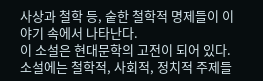사상과 철학 등, 숱한 철학적 명제들이 이야기 속에서 나타난다.
이 소설은 현대문학의 고전이 되어 있다. 소설에는 철학적, 사회적, 정치적 주제들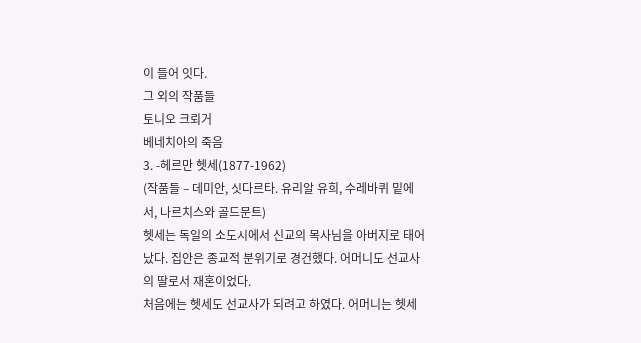이 들어 잇다.
그 외의 작품들
토니오 크뢰거
베네치아의 죽음
3. -헤르만 헷세(1877-1962)
(작품들 – 데미안, 싯다르타. 유리알 유희, 수레바퀴 밑에서, 나르치스와 골드문트)
헷세는 독일의 소도시에서 신교의 목사님을 아버지로 태어났다. 집안은 종교적 분위기로 경건했다. 어머니도 선교사의 딸로서 재혼이었다.
처음에는 헷세도 선교사가 되려고 하였다. 어머니는 헷세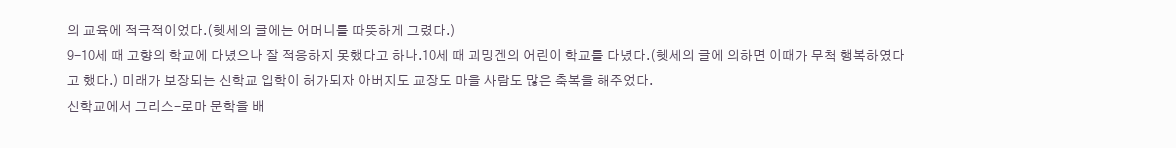의 교육에 적극적이었다.(헷세의 글에는 어머니를 따뜻하게 그렸다.)
9-10세 때 고향의 학교에 다녔으나 잘 적응하지 못했다고 하나.10세 때 괴밍겐의 어린이 학교를 다녔다.(헷세의 글에 의하면 이때가 무척 행복하였다고 했다.) 미래가 보장되는 신학교 입학이 허가되자 아버지도 교장도 마을 사람도 많은 축복을 해주었다.
신학교에서 그리스-로마 문학을 배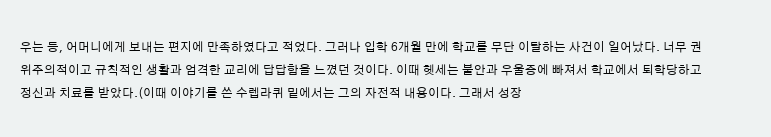우는 등, 어머니에게 보내는 편지에 만족하였다고 적었다. 그러나 입학 6개월 만에 학교를 무단 이탈하는 사건이 일어났다. 너무 권위주의적이고 규칙적인 생활과 엄격한 교리에 답답함을 느꼈던 것이다. 이때 헷세는 불안과 우울증에 빠져서 학교에서 퇴학당하고 정신과 치료를 받았다.(이때 이야기를 쓴 수렙라퀴 밑에서는 그의 자전적 내용이다. 그래서 성장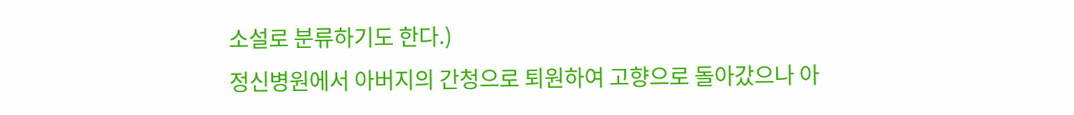소설로 분류하기도 한다.)
정신병원에서 아버지의 간청으로 퇴원하여 고향으로 돌아갔으나 아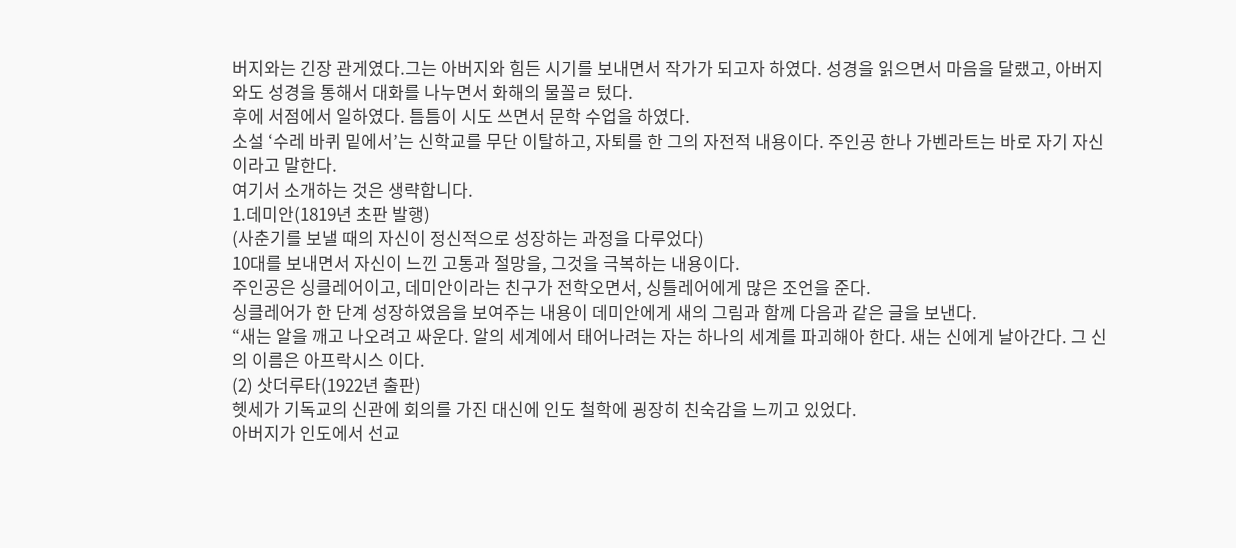버지와는 긴장 관게였다.그는 아버지와 힘든 시기를 보내면서 작가가 되고자 하였다. 성경을 읽으면서 마음을 달랬고, 아버지와도 성경을 통해서 대화를 나누면서 화해의 물꼴ㄹ 텄다.
후에 서점에서 일하였다. 틈틈이 시도 쓰면서 문학 수업을 하였다.
소설 ‘수레 바퀴 밑에서’는 신학교를 무단 이탈하고, 자퇴를 한 그의 자전적 내용이다. 주인공 한나 가벤라트는 바로 자기 자신이라고 말한다.
여기서 소개하는 것은 생략합니다.
1.데미안(1819년 초판 발행)
(사춘기를 보낼 때의 자신이 정신적으로 성장하는 과정을 다루었다)
10대를 보내면서 자신이 느낀 고통과 절망을, 그것을 극복하는 내용이다.
주인공은 싱클레어이고, 데미안이라는 친구가 전학오면서, 싱틀레어에게 많은 조언을 준다.
싱클레어가 한 단계 성장하였음을 보여주는 내용이 데미안에게 새의 그림과 함께 다음과 같은 글을 보낸다.
“새는 알을 깨고 나오려고 싸운다. 알의 세계에서 태어나려는 자는 하나의 세계를 파괴해아 한다. 새는 신에게 날아간다. 그 신의 이름은 아프락시스 이다.
(2) 삿더루타(1922년 출판)
헷세가 기독교의 신관에 회의를 가진 대신에 인도 철학에 굉장히 친숙감을 느끼고 있었다.
아버지가 인도에서 선교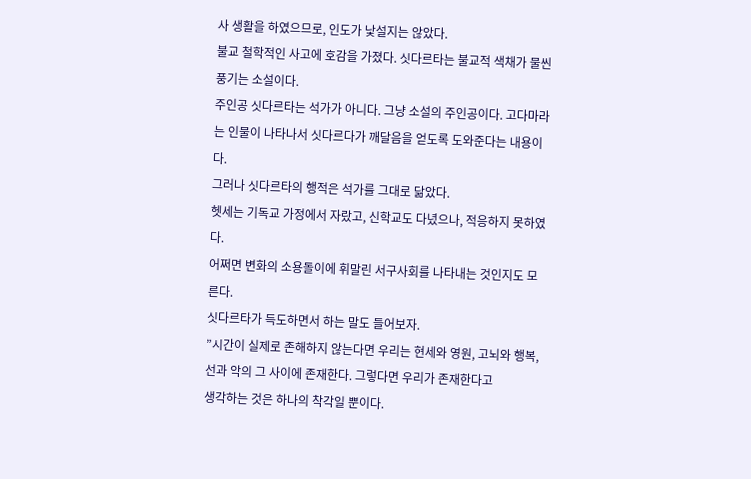사 생활을 하였으므로, 인도가 낯설지는 않았다.
불교 철학적인 사고에 호감을 가졌다. 싯다르타는 불교적 색채가 물씬 풍기는 소설이다.
주인공 싯다르타는 석가가 아니다. 그냥 소설의 주인공이다. 고다마라는 인물이 나타나서 싯다르다가 깨달음을 얻도록 도와준다는 내용이다.
그러나 싯다르타의 행적은 석가를 그대로 닮았다.
헷세는 기독교 가정에서 자랐고, 신학교도 다녔으나, 적응하지 못하였다.
어쩌면 변화의 소용돌이에 휘말린 서구사회를 나타내는 것인지도 모른다.
싯다르타가 득도하면서 하는 말도 들어보자.
”시간이 실제로 존해하지 않는다면 우리는 현세와 영원, 고뇌와 행복, 선과 악의 그 사이에 존재한다. 그렇다면 우리가 존재한다고
생각하는 것은 하나의 착각일 뿐이다.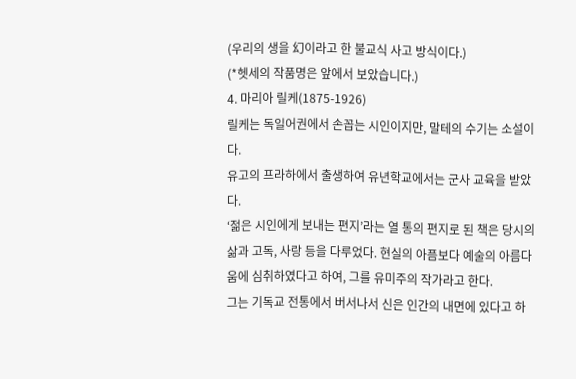(우리의 생을 幻이라고 한 불교식 사고 방식이다.)
(*헷세의 작품명은 앞에서 보았습니다.)
4. 마리아 릴케(1875-1926)
릴케는 독일어권에서 손꼽는 시인이지만, 말테의 수기는 소설이다.
유고의 프라하에서 출생하여 유년학교에서는 군사 교육을 받았다.
‘젊은 시인에게 보내는 편지’라는 열 통의 편지로 된 책은 당시의 삶과 고독, 사랑 등을 다루었다. 현실의 아픔보다 예술의 아름다움에 심취하였다고 하여, 그를 유미주의 작가라고 한다.
그는 기독교 전통에서 버서나서 신은 인간의 내면에 있다고 하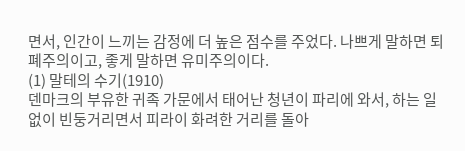면서, 인간이 느끼는 감정에 더 높은 점수를 주었다. 나쁘게 말하면 퇴폐주의이고, 좋게 말하면 유미주의이다.
(1) 말테의 수기(1910)
덴마크의 부유한 귀족 가문에서 태어난 청년이 파리에 와서, 하는 일 없이 빈둥거리면서 피라이 화려한 거리를 돌아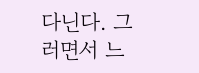다닌다. 그러면서 느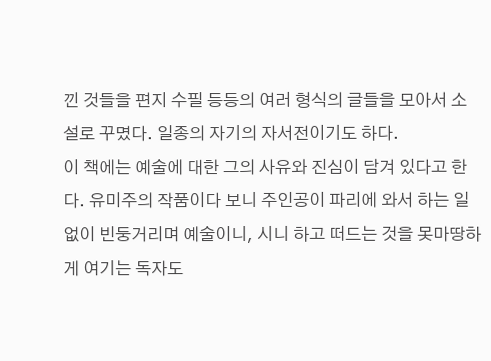낀 것들을 편지 수필 등등의 여러 형식의 글들을 모아서 소설로 꾸몄다. 일종의 자기의 자서전이기도 하다.
이 책에는 예술에 대한 그의 사유와 진심이 담겨 있다고 한다. 유미주의 작품이다 보니 주인공이 파리에 와서 하는 일 없이 빈둥거리며 예술이니, 시니 하고 떠드는 것을 못마땅하게 여기는 독자도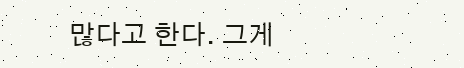많다고 한다. 그게